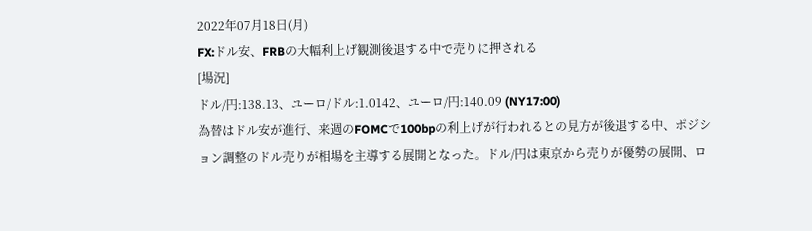2022年07月18日(月)
FX:ドル安、FRBの大幅利上げ観測後退する中で売りに押される
[場況]
ドル/円:138.13、ユーロ/ドル:1.0142、ユーロ/円:140.09 (NY17:00)
為替はドル安が進行、来週のFOMCで100bpの利上げが行われるとの見方が後退する中、ポジション調整のドル売りが相場を主導する展開となった。ドル/円は東京から売りが優勢の展開、ロ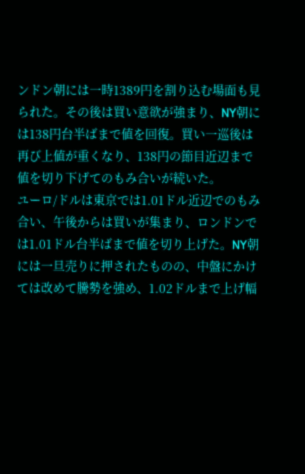ンドン朝には一時1389円を割り込む場面も見られた。その後は買い意欲が強まり、NY朝には138円台半ばまで値を回復。買い一巡後は再び上値が重くなり、138円の節目近辺まで値を切り下げてのもみ合いが続いた。
ユーロ/ドルは東京では1.01ドル近辺でのもみ合い、午後からは買いが集まり、ロンドンでは1.01ドル台半ばまで値を切り上げた。NY朝には一旦売りに押されたものの、中盤にかけては改めて騰勢を強め、1.02ドルまで上げ幅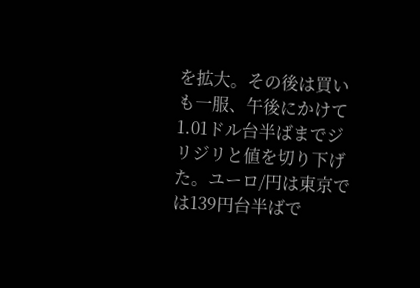を拡大。その後は買いも一服、午後にかけて1.01ドル台半ばまでジリジリと値を切り下げた。ユーロ/円は東京では139円台半ばで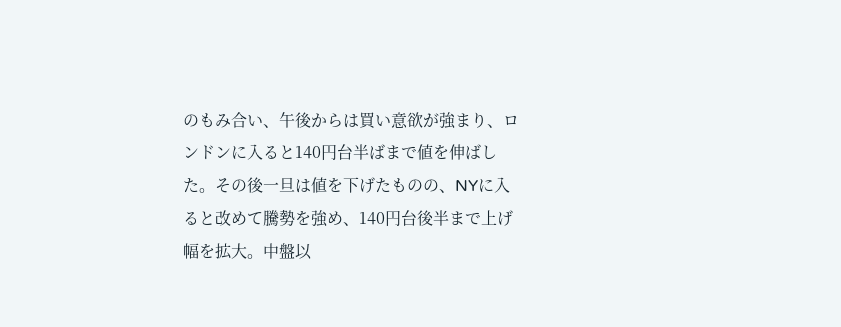のもみ合い、午後からは買い意欲が強まり、ロンドンに入ると140円台半ばまで値を伸ばした。その後一旦は値を下げたものの、NYに入ると改めて騰勢を強め、140円台後半まで上げ幅を拡大。中盤以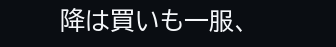降は買いも一服、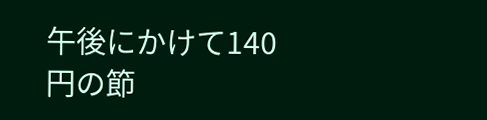午後にかけて140円の節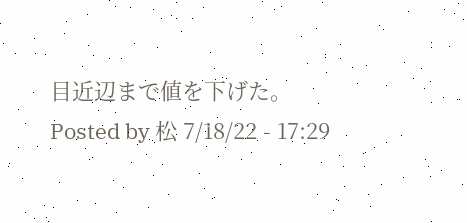目近辺まで値を下げた。
Posted by 松 7/18/22 - 17:29